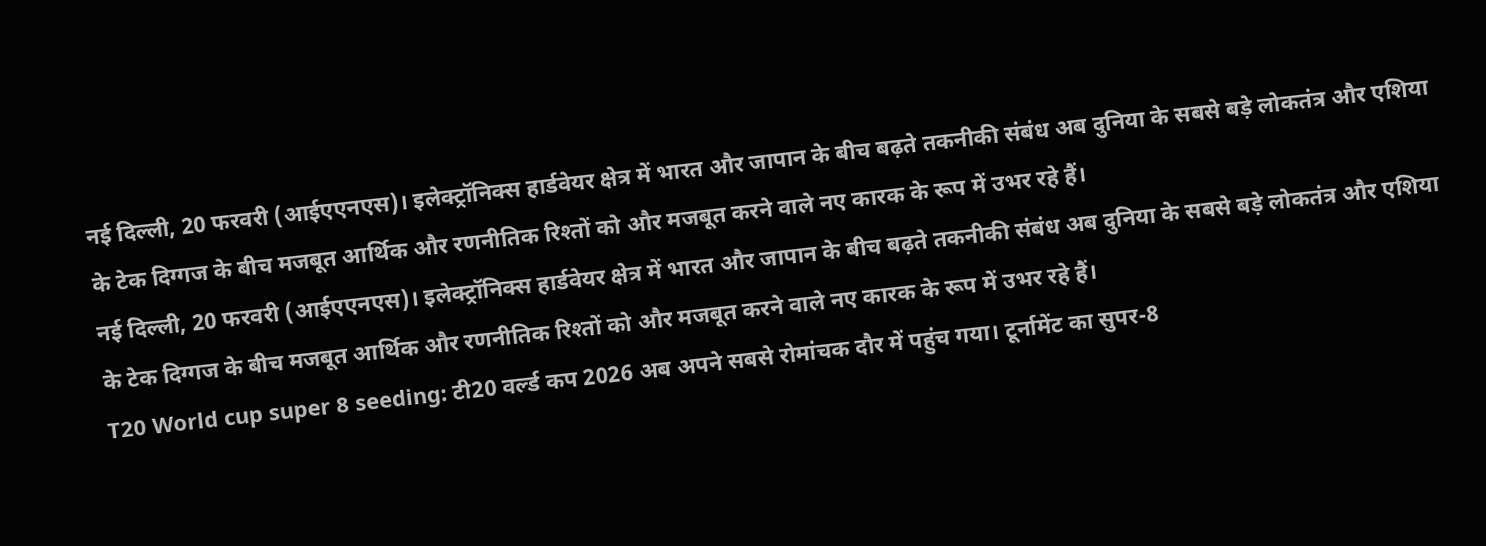नई दिल्ली, 20 फरवरी (आईएएनएस)। इलेक्ट्रॉनिक्स हार्डवेयर क्षेत्र में भारत और जापान के बीच बढ़ते तकनीकी संबंध अब दुनिया के सबसे बड़े लोकतंत्र और एशिया के टेक दिग्गज के बीच मजबूत आर्थिक और रणनीतिक रिश्तों को और मजबूत करने वाले नए कारक के रूप में उभर रहे हैं।
नई दिल्ली, 20 फरवरी (आईएएनएस)। इलेक्ट्रॉनिक्स हार्डवेयर क्षेत्र में भारत और जापान के बीच बढ़ते तकनीकी संबंध अब दुनिया के सबसे बड़े लोकतंत्र और एशिया के टेक दिग्गज के बीच मजबूत आर्थिक और रणनीतिक रिश्तों को और मजबूत करने वाले नए कारक के रूप में उभर रहे हैं।
T20 World cup super 8 seeding: टी20 वर्ल्ड कप 2026 अब अपने सबसे रोमांचक दौर में पहुंच गया। टूर्नामेंट का सुपर-8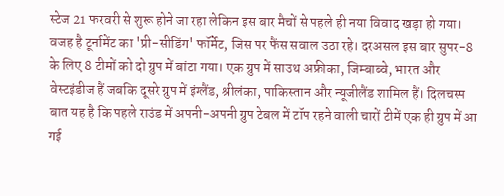स्टेज 21 फरवरी से शुरू होने जा रहा लेकिन इस बार मैचों से पहले ही नया विवाद खड़ा हो गया। वजह है टूर्नामेंट का 'प्री-सीडिंग' फॉर्मेट, जिस पर फैंस सवाल उठा रहे। दरअसल इस बार सुपर-8 के लिए 8 टीमों को दो ग्रुप में बांटा गया। एक ग्रुप में साउथ अफ्रीका, जिम्बाब्वे, भारत और वेस्टइंडीज हैं जबकि दूसरे ग्रुप में इंग्लैंड, श्रीलंका, पाकिस्तान और न्यूजीलैंड शामिल हैं। दिलचस्प बात यह है कि पहले राउंड में अपनी-अपनी ग्रुप टेबल में टॉप रहने वाली चारों टीमें एक ही ग्रुप में आ गई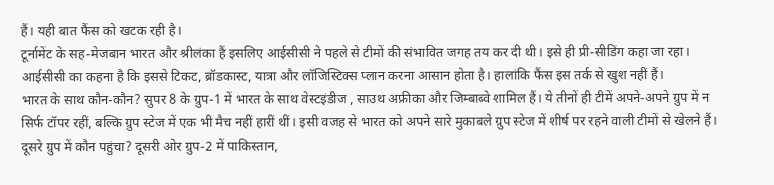हैं। यही बात फैंस को खटक रही है।
टूर्नामेंट के सह-मेजबान भारत और श्रीलंका हैं इसलिए आईसीसी ने पहले से टीमों की संभावित जगह तय कर दी थी। इसे ही प्री-सीडिंग कहा जा रहा। आईसीसी का कहना है कि इससे टिकट, ब्रॉडकास्ट, यात्रा और लॉजिस्टिक्स प्लान करना आसान होता है। हालांकि फैंस इस तर्क से खुश नहीं हैं।
भारत के साथ कौन-कौन? सुपर 8 के ग्रुप-1 में भारत के साथ वेस्टइंडीज , साउथ अफ्रीका और जिम्बाब्वे शामिल हैं। ये तीनों ही टीमें अपने-अपने ग्रुप में न सिर्फ टॉपर रहीं, बल्कि ग्रुप स्टेज में एक भी मैच नहीं हारीं थीं। इसी वजह से भारत को अपने सारे मुकाबले ग्रुप स्टेज में शीर्ष पर रहने वाली टीमों से खेलने हैं।
दूसरे ग्रुप में कौन पहुंचा? दूसरी ओर ग्रुप-2 में पाकिस्तान,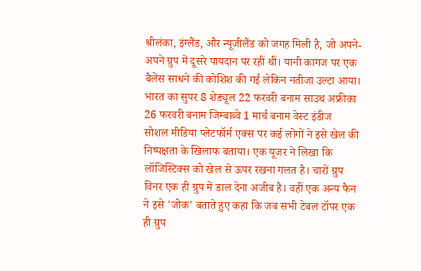श्रीलंका, इंग्लैंड, और न्यूजीलैंड को जगह मिली है, जो अपने-अपने ग्रुप में दूसरे पायदान पर रहीं थीं। यानी कागज पर एक बैलेंस साधने की कोशिश की गई लेकिन नतीजा उल्टा आया।
भारत का सुपर 8 शेड्यूल 22 फरवरी बनाम साउथ अफ्रीका 26 फरवरी बनाम जिम्बाब्वे 1 मार्च बनाम वेस्ट इंडीज
सोशल मीडिया प्लेटफॉर्म एक्स पर कई लोगों ने इसे खेल की निष्पक्षता के खिलाफ बताया। एक यूजर ने लिखा कि लॉजिस्टिक्स को खेल से ऊपर रखना गलत है। चारों ग्रुप विनर एक ही ग्रुप में डाल देना अजीब है। वहीं एक अन्य फैन ने इसे 'जोक' बताते हुए कहा कि जब सभी टेबल टॉपर एक ही ग्रुप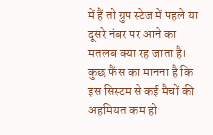में हैं तो ग्रुप स्टेज में पहले या दूसरे नंबर पर आने का मतलब क्या रह जाता है।
कुछ फैंस का मानना है कि इस सिस्टम से कई मैचों की अहमियत कम हो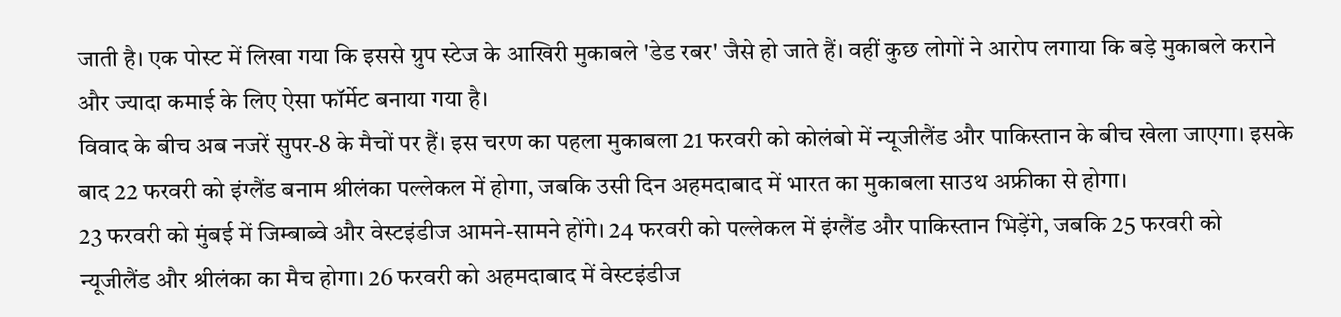जाती है। एक पोस्ट में लिखा गया कि इससे ग्रुप स्टेज के आखिरी मुकाबले 'डेड रबर' जैसे हो जाते हैं। वहीं कुछ लोगों ने आरोप लगाया कि बड़े मुकाबले कराने और ज्यादा कमाई के लिए ऐसा फॉर्मेट बनाया गया है।
विवाद के बीच अब नजरें सुपर-8 के मैचों पर हैं। इस चरण का पहला मुकाबला 21 फरवरी को कोलंबो में न्यूजीलैंड और पाकिस्तान के बीच खेला जाएगा। इसके बाद 22 फरवरी को इंग्लैंड बनाम श्रीलंका पल्लेकल में होगा, जबकि उसी दिन अहमदाबाद में भारत का मुकाबला साउथ अफ्रीका से होगा।
23 फरवरी को मुंबई में जिम्बाब्वे और वेस्टइंडीज आमने-सामने होंगे। 24 फरवरी को पल्लेकल में इंग्लैंड और पाकिस्तान भिड़ेंगे, जबकि 25 फरवरी को न्यूजीलैंड और श्रीलंका का मैच होगा। 26 फरवरी को अहमदाबाद में वेस्टइंडीज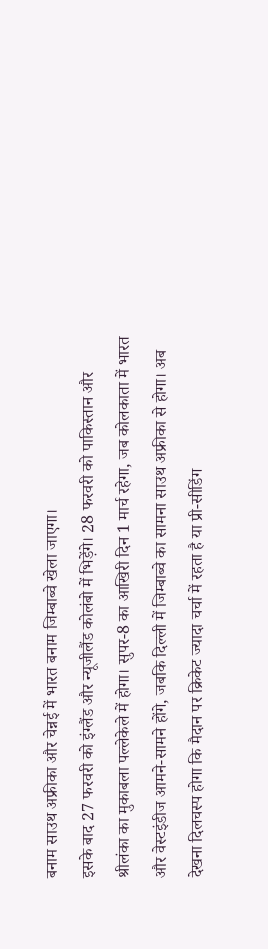बनाम साउथ अफ्रीका और चेन्नई में भारत बनाम जिम्बाब्वे खेला जाएगा।
इसके बाद 27 फरवरी को इंग्लैंड और न्यूजीलैंड कोलंबो में भिड़ेंगे। 28 फरवरी को पाकिस्तान और श्रीलंका का मुकाबला पल्लेकेले में होगा। सुपर-8 का आखिरी दिन 1 मार्च रहेगा, जब कोलकाता में भारत और वेस्टइंडीज आमने-सामने होंगे, जबकि दिल्ली में जिम्बाब्वे का सामना साउथ अफ्रीका से होगा। अब देखना दिलचस्प होगा कि मैदान पर क्रिकेट ज्यादा चर्चा में रहता है या प्री-सीडिंग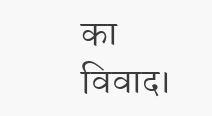का विवाद।